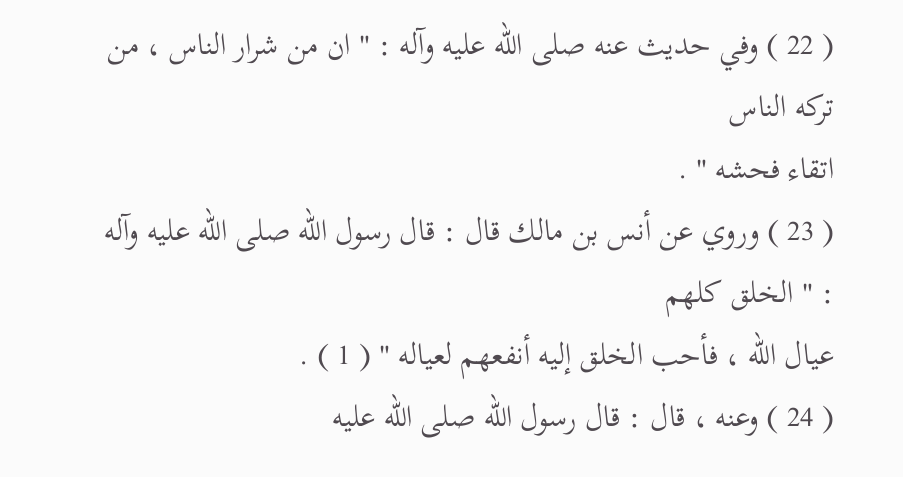( 22 ) وفي حديث عنه صلى الله عليه وآله : " ان من شرار الناس ، من تركه الناس
اتقاء فحشه " .
( 23 ) وروي عن أنس بن مالك قال : قال رسول الله صلى الله عليه وآله : " الخلق كلهم
عيال الله ، فأحب الخلق إليه أنفعهم لعياله " ( 1 ) .
( 24 ) وعنه ، قال : قال رسول الله صلى الله عليه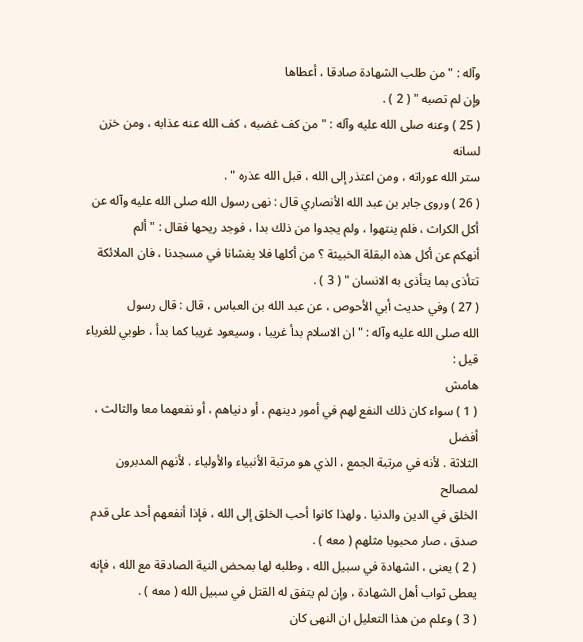وآله : " من طلب الشهادة صادقا ، أعطاها
وإن لم تصبه " ( 2 ) .
( 25 ) وعنه صلى الله عليه وآله : " من كف غضبه ، كف الله عنه عذابه ، ومن خزن لسانه
ستر الله عوراته ، ومن اعتذر إلى الله ، قبل الله عذره " .
( 26 ) وروى جابر بن عبد الله الأنصاري قال : نهى رسول الله صلى الله عليه وآله عن
أكل الكراث ، فلم ينتهوا ، ولم يجدوا من ذلك بدا ، فوجد ريحها فقال : " ألم
أنهكم عن أكل هذه البقلة الخبيثة ؟ من أكلها فلا يغشانا في مسجدنا ، فان الملائكة
تتأذى بما يتأذى به الانسان " ( 3 ) .
( 27 ) وفي حديث أبي الأحوص ، عن عبد الله بن العباس ، قال : قال رسول
الله صلى الله عليه وآله : " ان الاسلام بدأ غريبا ، وسيعود غريبا كما بدأ ، طوبي للغرباء قيل :
هامش
( 1 ) سواء كان ذلك النفع لهم في أمور دينهم ، أو دنياهم ، أو نفعهما معا والثالث ، أفضل
الثلاثة . لأنه في مرتبة الجمع ، الذي هو مرتبة الأنبياء والأولياء . لأنهم المدبرون لمصالح
الخلق في الدين والدنيا . ولهذا كانوا أحب الخلق إلى الله ، فإذا أنفعهم أحد على قدم
صدق ، صار محبوبا مثلهم ( معه ) .
( 2 ) يعنى ، الشهادة في سبيل الله ، وطلبه لها بمحض النية الصادقة مع الله ، فإنه
يعطى ثواب أهل الشهادة ، وإن لم يتفق له القتل في سبيل الله ( معه ) .
( 3 ) وعلم من هذا التعليل ان النهى كان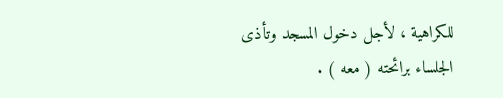للكراهية ، لأجل دخول المسجد وتأذى
الجلساء برائحته ( معه ) .